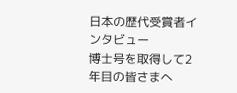日本の歴代受賞者インタビュー
博士号を取得して2年目の皆さまへ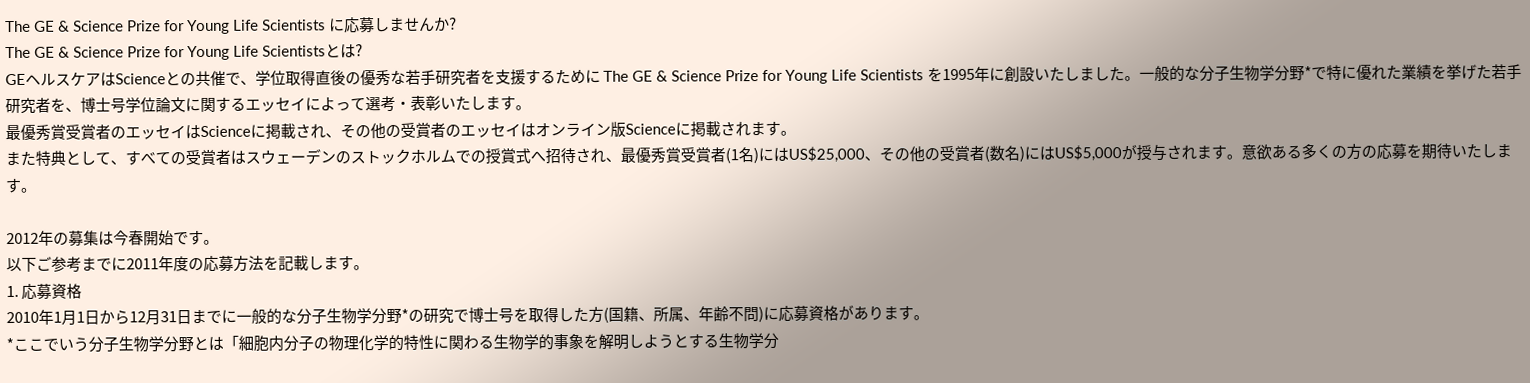The GE & Science Prize for Young Life Scientists に応募しませんか?
The GE & Science Prize for Young Life Scientistsとは?
GEヘルスケアはScienceとの共催で、学位取得直後の優秀な若手研究者を支援するために The GE & Science Prize for Young Life Scientists を1995年に創設いたしました。一般的な分子生物学分野*で特に優れた業績を挙げた若手研究者を、博士号学位論文に関するエッセイによって選考・表彰いたします。
最優秀賞受賞者のエッセイはScienceに掲載され、その他の受賞者のエッセイはオンライン版Scienceに掲載されます。
また特典として、すべての受賞者はスウェーデンのストックホルムでの授賞式へ招待され、最優秀賞受賞者(1名)にはUS$25,000、その他の受賞者(数名)にはUS$5,000が授与されます。意欲ある多くの方の応募を期待いたします。

2012年の募集は今春開始です。
以下ご参考までに2011年度の応募方法を記載します。
1. 応募資格
2010年1月1日から12月31日までに一般的な分子生物学分野*の研究で博士号を取得した方(国籍、所属、年齢不問)に応募資格があります。
*ここでいう分子生物学分野とは「細胞内分子の物理化学的特性に関わる生物学的事象を解明しようとする生物学分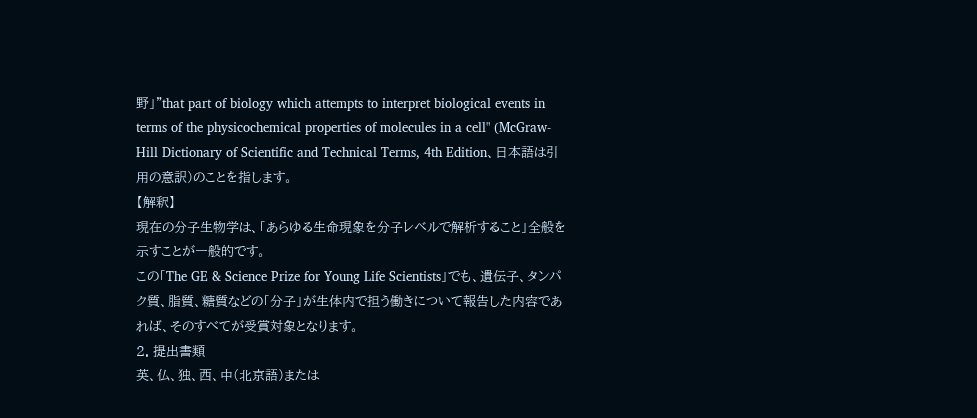野」"that part of biology which attempts to interpret biological events in terms of the physicochemical properties of molecules in a cell" (McGraw-Hill Dictionary of Scientific and Technical Terms, 4th Edition、日本語は引用の意訳)のことを指します。
【解釈】
現在の分子生物学は、「あらゆる生命現象を分子レベルで解析すること」全般を示すことが一般的です。
この「The GE & Science Prize for Young Life Scientists」でも、遺伝子、タンパク質、脂質、糖質などの「分子」が生体内で担う働きについて報告した内容であれば、そのすべてが受賞対象となります。
2. 提出書類
英、仏、独、西、中(北京語)または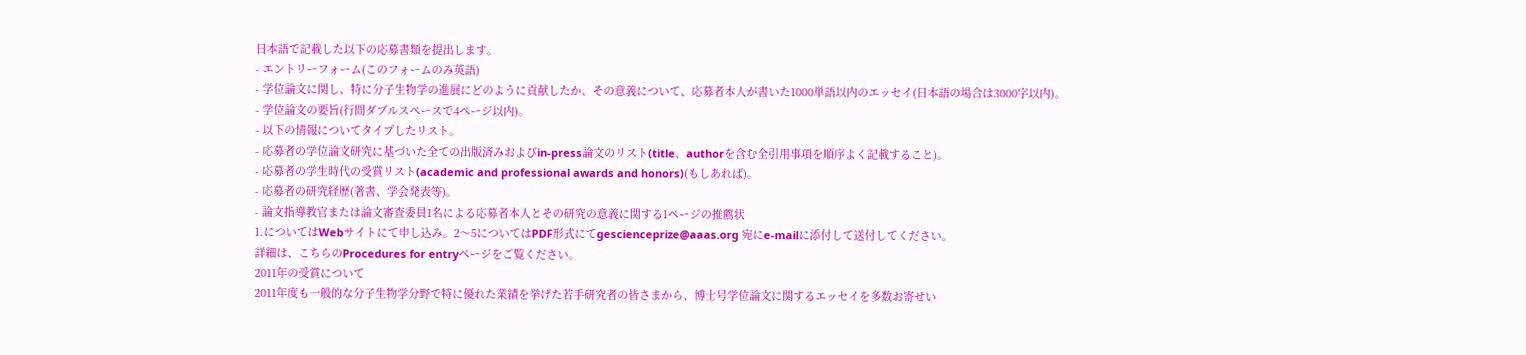日本語で記載した以下の応募書類を提出します。
- エントリーフォーム(このフォームのみ英語)
- 学位論文に関し、特に分子生物学の進展にどのように貢献したか、その意義について、応募者本人が書いた1000単語以内のエッセイ(日本語の場合は3000字以内)。
- 学位論文の要旨(行間ダブルスペースで4ページ以内)。
- 以下の情報についてタイプしたリスト。
- 応募者の学位論文研究に基づいた全ての出版済みおよびin-press論文のリスト(title、authorを含む全引用事項を順序よく記載すること)。
- 応募者の学生時代の受賞リスト(academic and professional awards and honors)(もしあれば)。
- 応募者の研究経歴(著書、学会発表等)。
- 論文指導教官または論文審査委員1名による応募者本人とその研究の意義に関する1ページの推薦状
1.についてはWebサイトにて申し込み。2〜5についてはPDF形式にてgescienceprize@aaas.org 宛にe-mailに添付して送付してください。
詳細は、こちらのProcedures for entryページをご覧ください。
2011年の受賞について
2011年度も一般的な分子生物学分野で特に優れた業績を挙げた若手研究者の皆さまから、博士号学位論文に関するエッセイを多数お寄せい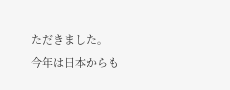ただきました。
今年は日本からも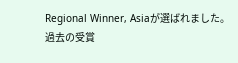Regional Winner, Asiaが選ばれました。
過去の受賞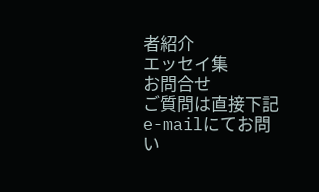者紹介
エッセイ集
お問合せ
ご質問は直接下記e-mailにてお問い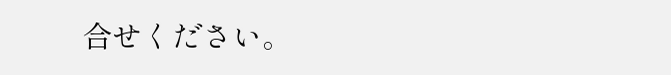合せください。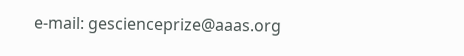e-mail: gescienceprize@aaas.org